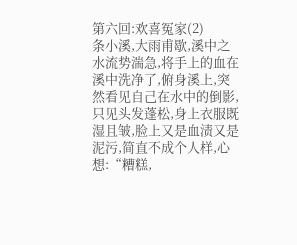第六回:欢喜冤家(2)
条小溪,大雨甫歇,溪中之水流势湍急,将手上的血在溪中洗净了,俯身溪上,突然看见自己在水中的倒影,只见头发蓬松,身上衣服既湿且皱,脸上又是血渍又是泥污,简直不成个人样,心想:“糟糕,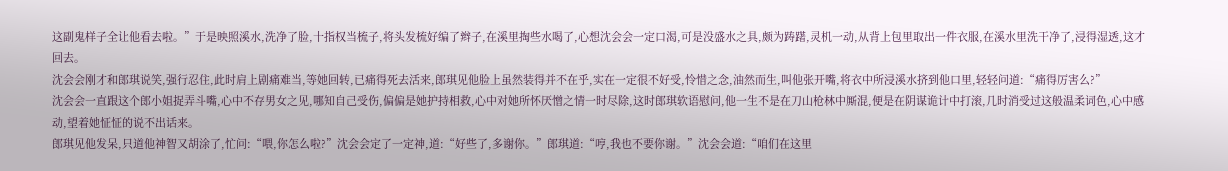这副鬼样子全让他看去啦。”于是映照溪水,洗净了脸,十指权当梳子,将头发梳好编了辫子,在溪里掏些水喝了,心想沈会会一定口渴,可是没盛水之具,颇为踌躇,灵机一动,从背上包里取出一件衣服,在溪水里洗干净了,浸得湿透,这才回去。
沈会会刚才和郎琪说笑,强行忍住,此时肩上剧痛难当,等她回转,已痛得死去活来,郎琪见他脸上虽然装得并不在乎,实在一定很不好受,怜惜之念,油然而生,叫他张开嘴,将衣中所浸溪水挤到他口里,轻轻问道:“痛得厉害么?”
沈会会一直跟这个郎小姐捉弄斗嘴,心中不存男女之见,哪知自己受伤,偏偏是她护持相救,心中对她所怀厌憎之情一时尽除,这时郎琪软语慰问,他一生不是在刀山枪林中厮混,便是在阴谋诡计中打滚,几时消受过这般温柔词色,心中感动,望着她怔怔的说不出话来。
郎琪见他发呆,只道他神智又胡涂了,忙问:“喂,你怎么啦?”沈会会定了一定神,道:“好些了,多谢你。”郎琪道:“哼,我也不要你谢。”沈会会道:“咱们在这里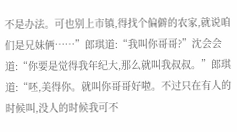不是办法。可也别上市镇,得找个偏僻的农家,就说咱们是兄妹俩……”郎琪道:“我叫你哥哥?”沈会会道:“你要是觉得我年纪大,那么就叫我叔叔。”郎琪道:“呸,美得你。就叫你哥哥好啦。不过只在有人的时候叫,没人的时候我可不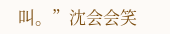叫。”沈会会笑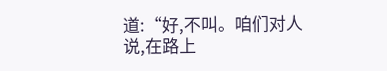道:“好,不叫。咱们对人说,在路上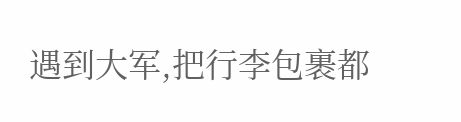遇到大军,把行李包裹都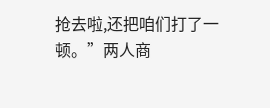抢去啦,还把咱们打了一顿。”两人商